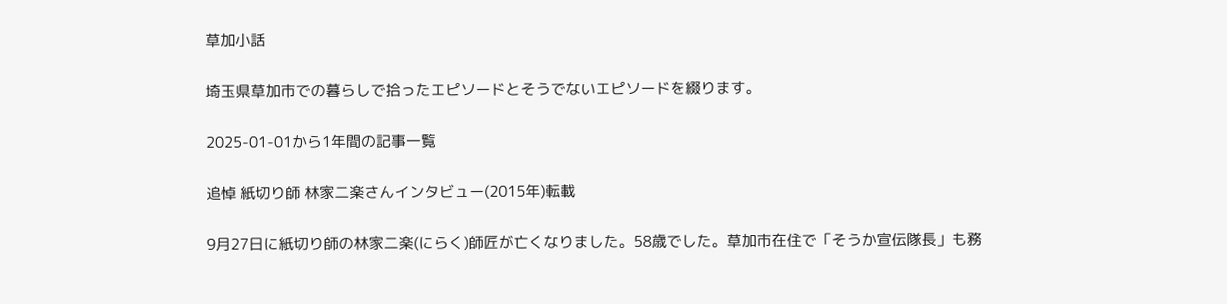草加小話

埼玉県草加市での暮らしで拾ったエピソードとそうでないエピソードを綴ります。

2025-01-01から1年間の記事一覧

追悼 紙切り師 林家二楽さんインタビュー(2015年)転載

9月27日に紙切り師の林家二楽(にらく)師匠が亡くなりました。58歳でした。草加市在住で「そうか宣伝隊長」も務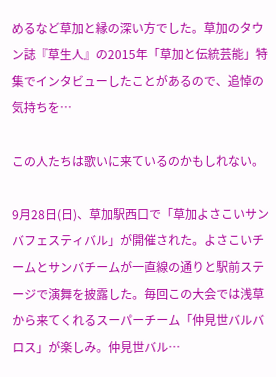めるなど草加と縁の深い方でした。草加のタウン誌『草生人』の2015年「草加と伝統芸能」特集でインタビューしたことがあるので、追悼の気持ちを…

この人たちは歌いに来ているのかもしれない。

9月28日(日)、草加駅西口で「草加よさこいサンバフェスティバル」が開催された。よさこいチームとサンバチームが一直線の通りと駅前ステージで演舞を披露した。毎回この大会では浅草から来てくれるスーパーチーム「仲見世バルバロス」が楽しみ。仲見世バル…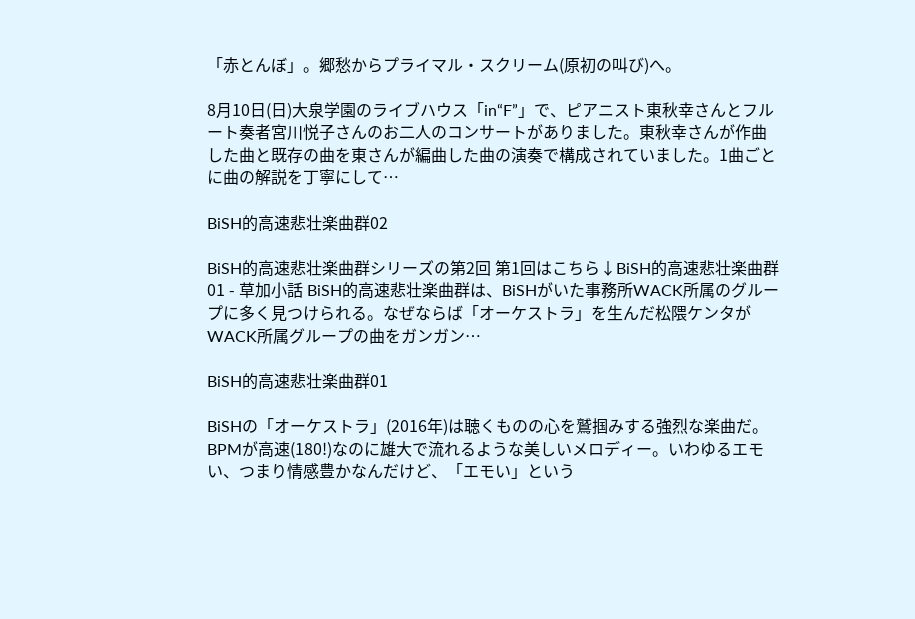「赤とんぼ」。郷愁からプライマル・スクリーム(原初の叫び)へ。

8月10日(日)大泉学園のライブハウス「in“F”」で、ピアニスト東秋幸さんとフルート奏者宮川悦子さんのお二人のコンサートがありました。東秋幸さんが作曲した曲と既存の曲を東さんが編曲した曲の演奏で構成されていました。1曲ごとに曲の解説を丁寧にして…

BiSH的高速悲壮楽曲群02

BiSH的高速悲壮楽曲群シリーズの第2回 第1回はこちら↓BiSH的高速悲壮楽曲群01 - 草加小話 BiSH的高速悲壮楽曲群は、BiSHがいた事務所WACK所属のグループに多く見つけられる。なぜならば「オーケストラ」を生んだ松隈ケンタがWACK所属グループの曲をガンガン…

BiSH的高速悲壮楽曲群01

BiSHの「オーケストラ」(2016年)は聴くものの心を鷲掴みする強烈な楽曲だ。BPMが高速(180!)なのに雄大で流れるような美しいメロディー。いわゆるエモい、つまり情感豊かなんだけど、「エモい」という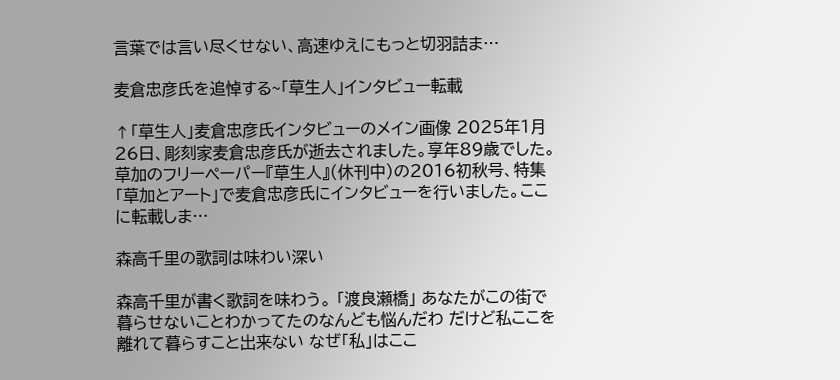言葉では言い尽くせない、高速ゆえにもっと切羽詰ま…

麦倉忠彦氏を追悼する~「草生人」インタビュー転載

↑「草生人」麦倉忠彦氏インタビューのメイン画像 2025年1月26日、彫刻家麦倉忠彦氏が逝去されました。享年89歳でした。草加のフリーペーパー『草生人』(休刊中)の2016初秋号、特集「草加とアート」で麦倉忠彦氏にインタビューを行いました。ここに転載しま…

森高千里の歌詞は味わい深い

森高千里が書く歌詞を味わう。 「渡良瀬橋」 あなたがこの街で暮らせないことわかってたのなんども悩んだわ だけど私ここを離れて暮らすこと出来ない なぜ「私」はここ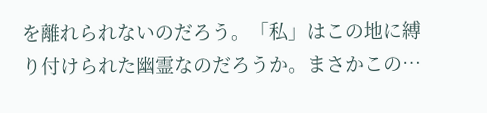を離れられないのだろう。「私」はこの地に縛り付けられた幽霊なのだろうか。まさかこの…